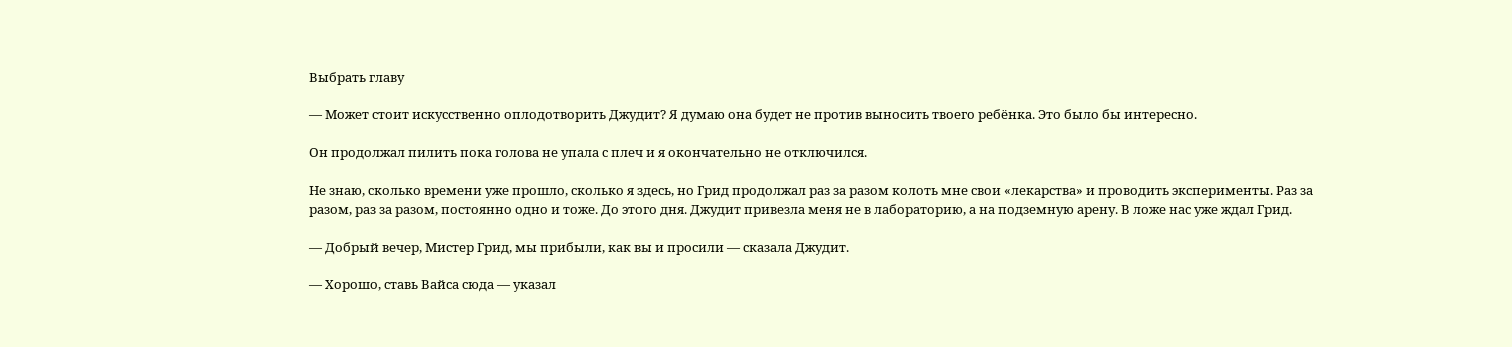Выбрать главу

— Может стоит искусственно оплодотворить Джудит? Я думаю она будет не против выносить твоего ребёнка. Это было бы интересно.

Он продолжал пилить пока голова не упала с плеч и я окончательно не отключился.

Не знаю, сколько времени уже прошло, сколько я здесь, но Грид продолжал раз за разом колоть мне свои «лекарства» и проводить эксперименты. Раз за разом, раз за разом, постоянно одно и тоже. До этого дня. Джудит привезла меня не в лабораторию, а на подземную арену. В ложе нас уже ждал Грид.

— Добрый вечер, Мистер Грид, мы прибыли, как вы и просили — сказала Джудит.

— Хорошо, ставь Вайса сюда — указал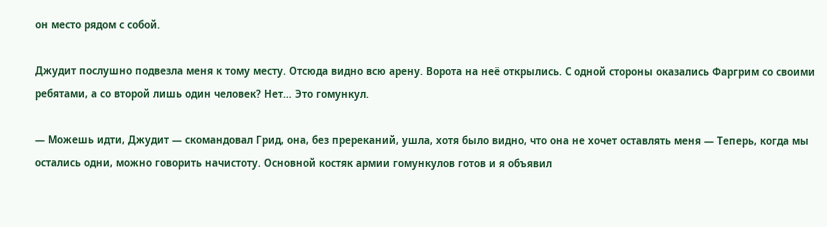он место рядом с собой.

Джудит послушно подвезла меня к тому месту. Отсюда видно всю арену. Ворота на неё открылись. С одной стороны оказались Фаргрим со своими ребятами, а со второй лишь один человек? Нет… Это гомункул.

— Можешь идти, Джудит — скомандовал Грид, она, без пререканий, ушла, хотя было видно, что она не хочет оставлять меня — Теперь, когда мы остались одни, можно говорить начистоту. Основной костяк армии гомункулов готов и я объявил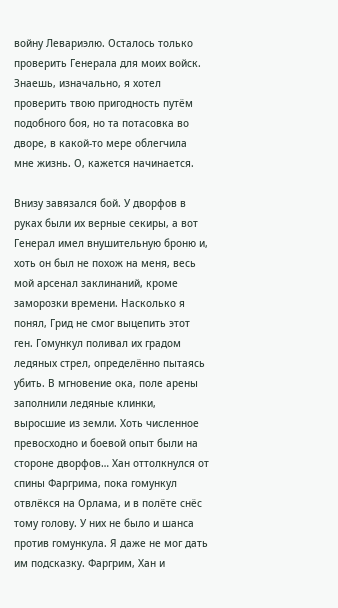войну Левариэлю. Осталось только проверить Генерала для моих войск. Знаешь, изначально, я хотел проверить твою пригодность путём подобного боя, но та потасовка во дворе, в какой-то мере облегчила мне жизнь. О, кажется начинается.

Внизу завязался бой. У дворфов в руках были их верные секиры, а вот Генерал имел внушительную броню и, хоть он был не похож на меня, весь мой арсенал заклинаний, кроме заморозки времени. Насколько я понял, Грид не смог выцепить этот ген. Гомункул поливал их градом ледяных стрел, определённо пытаясь убить. В мгновение ока, поле арены заполнили ледяные клинки, выросшие из земли. Хоть численное превосходно и боевой опыт были на стороне дворфов… Хан оттолкнулся от спины Фаргрима, пока гомункул отвлёкся на Орлама, и в полёте снёс тому голову. У них не было и шанса против гомункула. Я даже не мог дать им подсказку. Фаргрим, Хан и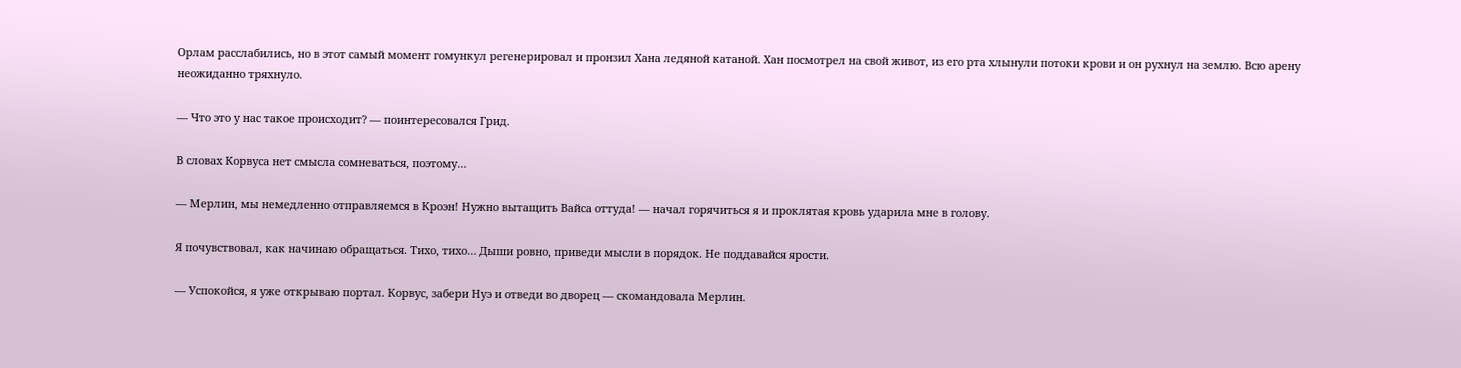Орлам расслабились, но в этот самый момент гомункул регенерировал и пронзил Хана ледяной катаной. Хан посмотрел на свой живот, из его рта хлынули потоки крови и он рухнул на землю. Всю арену неожиданно тряхнуло.

— Что это у нас такое происходит? — поинтересовался Грид.

В словах Корвуса нет смысла сомневаться, поэтому…

— Мерлин, мы немедленно отправляемся в Кроэн! Нужно вытащить Вайса оттуда! — начал горячиться я и проклятая кровь ударила мне в голову.

Я почувствовал, как начинаю обращаться. Тихо, тихо… Дыши ровно, приведи мысли в порядок. Не поддавайся ярости.

— Успокойся, я уже открываю портал. Корвус, забери Нуэ и отведи во дворец — скомандовала Мерлин.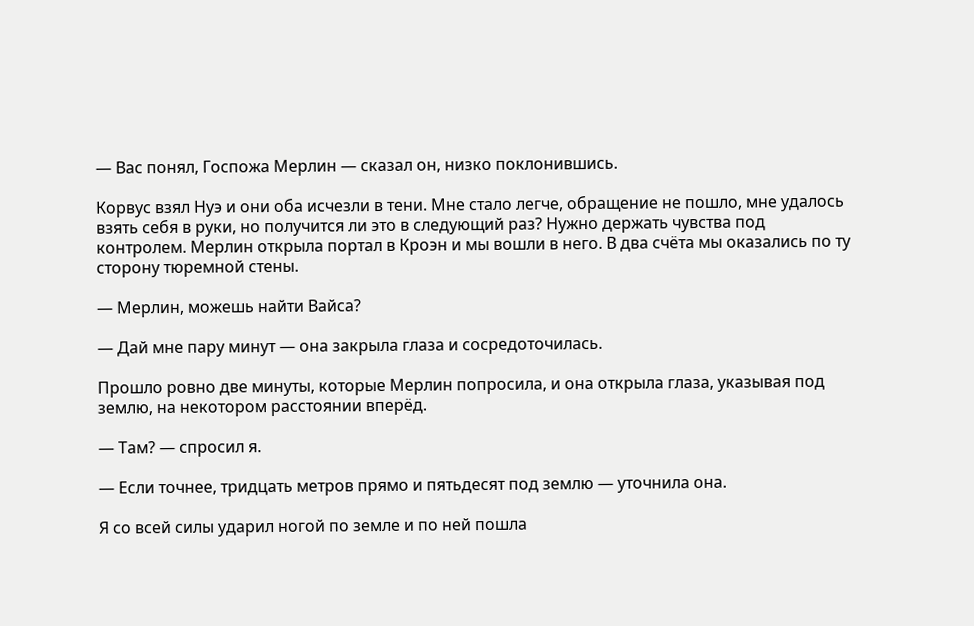— Вас понял, Госпожа Мерлин — сказал он, низко поклонившись.

Корвус взял Нуэ и они оба исчезли в тени. Мне стало легче, обращение не пошло, мне удалось взять себя в руки, но получится ли это в следующий раз? Нужно держать чувства под контролем. Мерлин открыла портал в Кроэн и мы вошли в него. В два счёта мы оказались по ту сторону тюремной стены.

— Мерлин, можешь найти Вайса?

— Дай мне пару минут — она закрыла глаза и сосредоточилась.

Прошло ровно две минуты, которые Мерлин попросила, и она открыла глаза, указывая под землю, на некотором расстоянии вперёд.

— Там? — спросил я.

— Если точнее, тридцать метров прямо и пятьдесят под землю — уточнила она.

Я со всей силы ударил ногой по земле и по ней пошла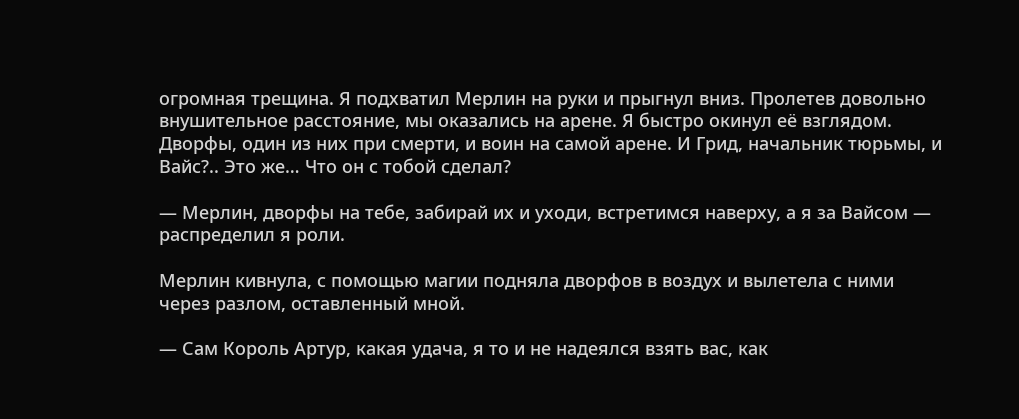огромная трещина. Я подхватил Мерлин на руки и прыгнул вниз. Пролетев довольно внушительное расстояние, мы оказались на арене. Я быстро окинул её взглядом. Дворфы, один из них при смерти, и воин на самой арене. И Грид, начальник тюрьмы, и Вайс?.. Это же… Что он с тобой сделал?

— Мерлин, дворфы на тебе, забирай их и уходи, встретимся наверху, а я за Вайсом — распределил я роли.

Мерлин кивнула, с помощью магии подняла дворфов в воздух и вылетела с ними через разлом, оставленный мной.

— Сам Король Артур, какая удача, я то и не надеялся взять вас, как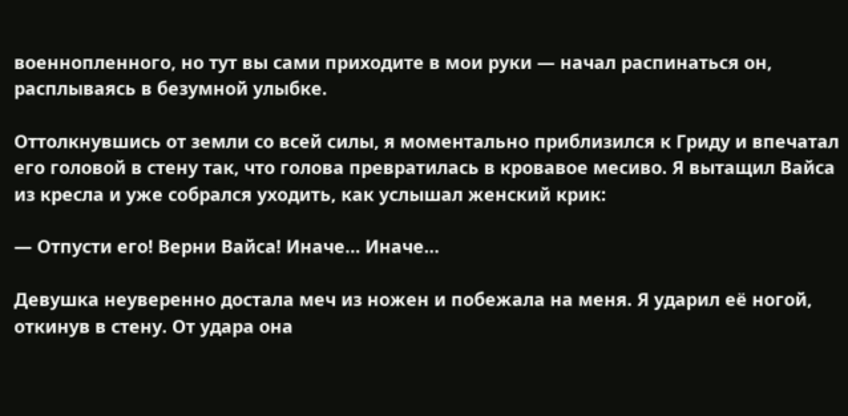военнопленного, но тут вы сами приходите в мои руки — начал распинаться он, расплываясь в безумной улыбке.

Оттолкнувшись от земли со всей силы, я моментально приблизился к Гриду и впечатал его головой в стену так, что голова превратилась в кровавое месиво. Я вытащил Вайса из кресла и уже собрался уходить, как услышал женский крик:

— Отпусти его! Верни Вайса! Иначе… Иначе…

Девушка неуверенно достала меч из ножен и побежала на меня. Я ударил её ногой, откинув в стену. От удара она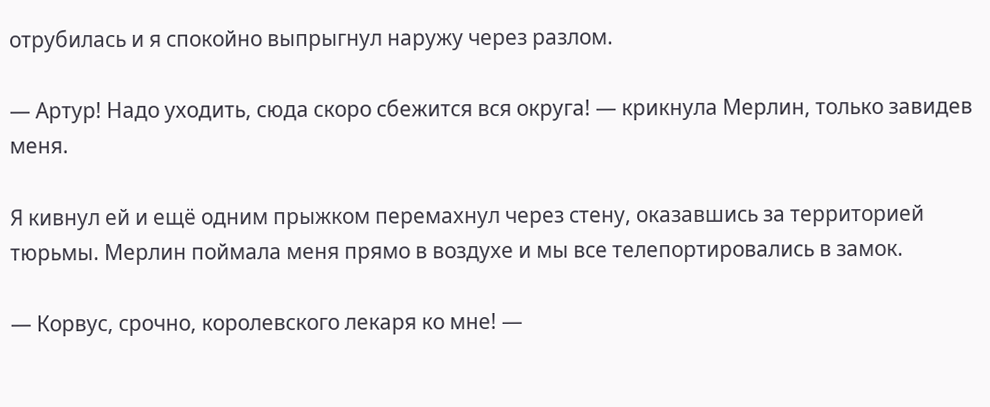отрубилась и я спокойно выпрыгнул наружу через разлом.

— Артур! Надо уходить, сюда скоро сбежится вся округа! — крикнула Мерлин, только завидев меня.

Я кивнул ей и ещё одним прыжком перемахнул через стену, оказавшись за территорией тюрьмы. Мерлин поймала меня прямо в воздухе и мы все телепортировались в замок.

— Корвус, срочно, королевского лекаря ко мне! —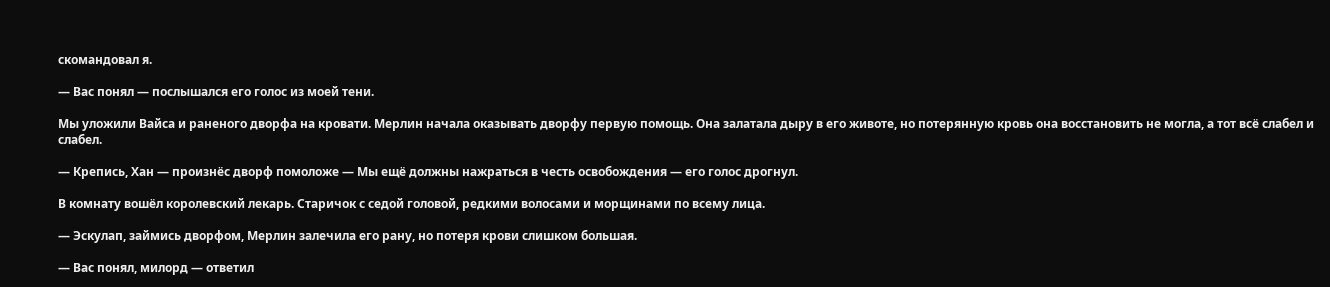скомандовал я.

— Вас понял — послышался его голос из моей тени.

Мы уложили Вайса и раненого дворфа на кровати. Мерлин начала оказывать дворфу первую помощь. Она залатала дыру в его животе, но потерянную кровь она восстановить не могла, а тот всё слабел и слабел.

— Крепись, Хан — произнёс дворф помоложе — Мы ещё должны нажраться в честь освобождения — его голос дрогнул.

В комнату вошёл королевский лекарь. Старичок с седой головой, редкими волосами и морщинами по всему лица.

— Эскулап, займись дворфом, Мерлин залечила его рану, но потеря крови слишком большая.

— Вас понял, милорд — ответил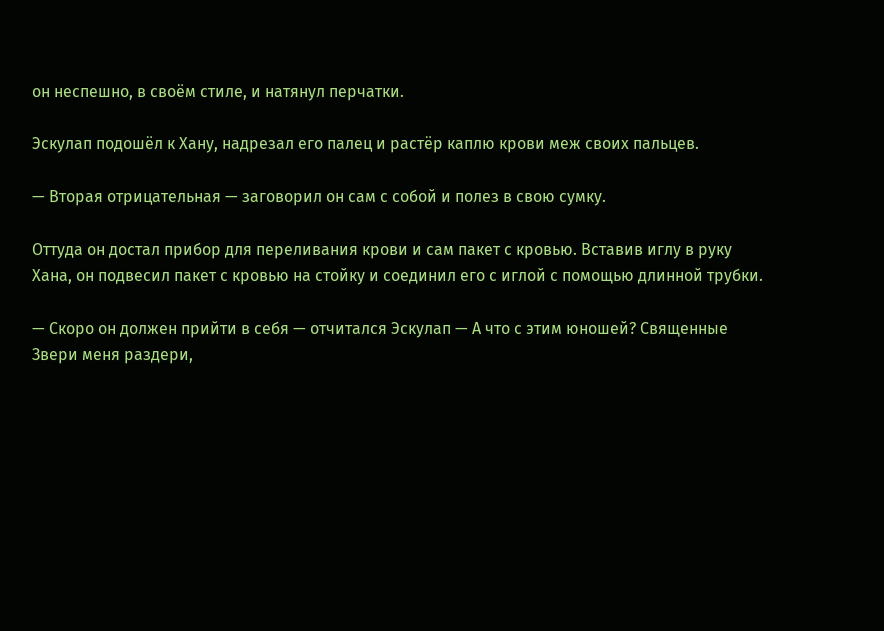он неспешно, в своём стиле, и натянул перчатки.

Эскулап подошёл к Хану, надрезал его палец и растёр каплю крови меж своих пальцев.

— Вторая отрицательная — заговорил он сам с собой и полез в свою сумку.

Оттуда он достал прибор для переливания крови и сам пакет с кровью. Вставив иглу в руку Хана, он подвесил пакет с кровью на стойку и соединил его с иглой с помощью длинной трубки.

— Скоро он должен прийти в себя — отчитался Эскулап — А что с этим юношей? Священные Звери меня раздери,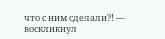что с ним сделали?! — воскликнул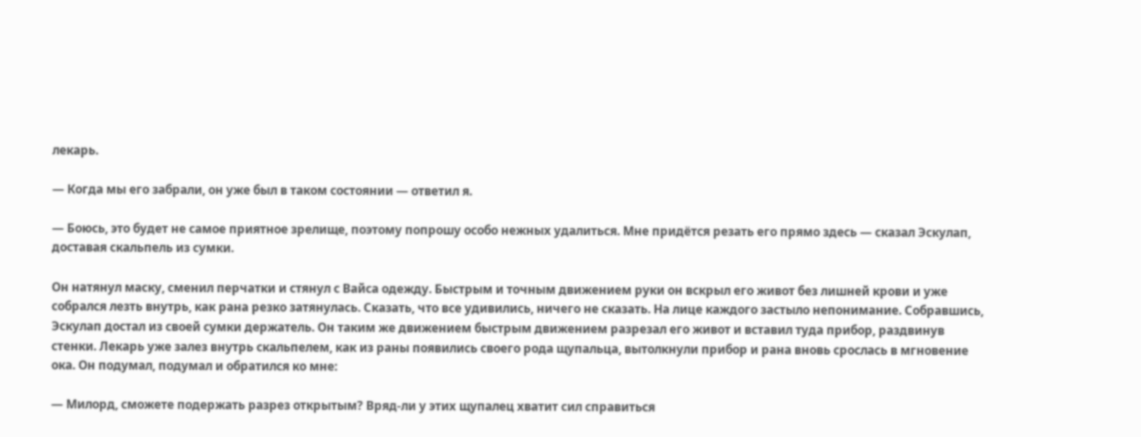лекарь.

— Когда мы его забрали, он уже был в таком состоянии — ответил я.

— Боюсь, это будет не самое приятное зрелище, поэтому попрошу особо нежных удалиться. Мне придётся резать его прямо здесь — сказал Эскулап, доставая скальпель из сумки.

Он натянул маску, сменил перчатки и стянул с Вайса одежду. Быстрым и точным движением руки он вскрыл его живот без лишней крови и уже собрался лезть внутрь, как рана резко затянулась. Сказать, что все удивились, ничего не сказать. На лице каждого застыло непонимание. Собравшись, Эскулап достал из своей сумки держатель. Он таким же движением быстрым движением разрезал его живот и вставил туда прибор, раздвинув стенки. Лекарь уже залез внутрь скальпелем, как из раны появились своего рода щупальца, вытолкнули прибор и рана вновь срослась в мгновение ока. Он подумал, подумал и обратился ко мне:

— Милорд, сможете подержать разрез открытым? Вряд-ли у этих щупалец хватит сил справиться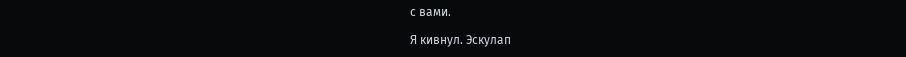с вами.

Я кивнул. Эскулап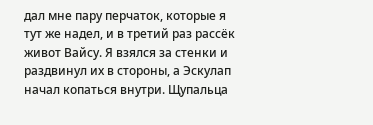дал мне пару перчаток, которые я тут же надел, и в третий раз рассёк живот Вайсу. Я взялся за стенки и раздвинул их в стороны, а Эскулап начал копаться внутри. Щупальца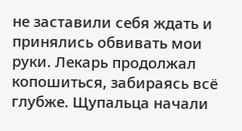не заставили себя ждать и принялись обвивать мои руки. Лекарь продолжал копошиться, забираясь всё глубже. Щупальца начали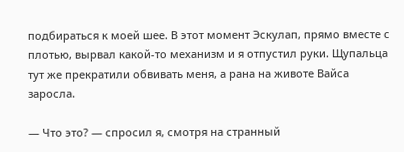подбираться к моей шее. В этот момент Эскулап, прямо вместе с плотью, вырвал какой-то механизм и я отпустил руки. Щупальца тут же прекратили обвивать меня, а рана на животе Вайса заросла.

— Что это? — спросил я, смотря на странный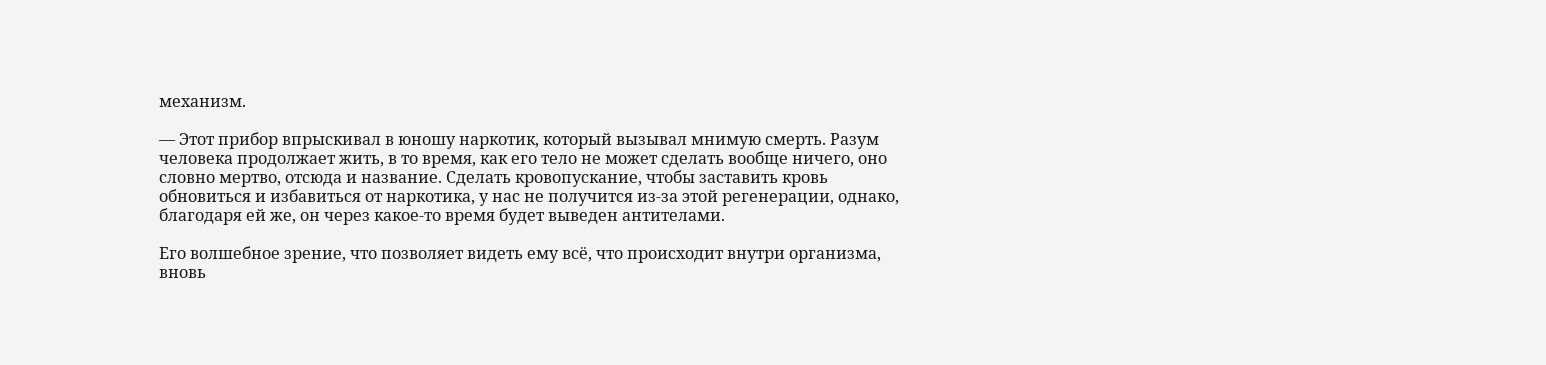механизм.

— Этот прибор впрыскивал в юношу наркотик, который вызывал мнимую смерть. Разум человека продолжает жить, в то время, как его тело не может сделать вообще ничего, оно словно мертво, отсюда и название. Сделать кровопускание, чтобы заставить кровь обновиться и избавиться от наркотика, у нас не получится из-за этой регенерации, однако, благодаря ей же, он через какое-то время будет выведен антителами.

Его волшебное зрение, что позволяет видеть ему всё, что происходит внутри организма, вновь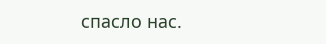спасло нас.